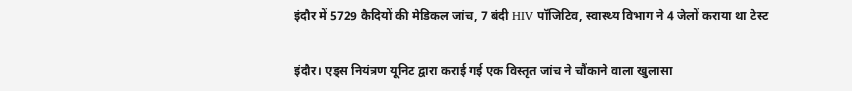इंदौर में 5729 कैदियों की मेडिकल जांच, 7 बंदी HIV पॉजिटिव, स्वास्थ्य विभाग ने 4 जेलों कराया था टेस्ट

इंदौर। एड्स नियंत्रण यूनिट द्वारा कराई गई एक विस्तृत जांच ने चौंकाने वाला खुलासा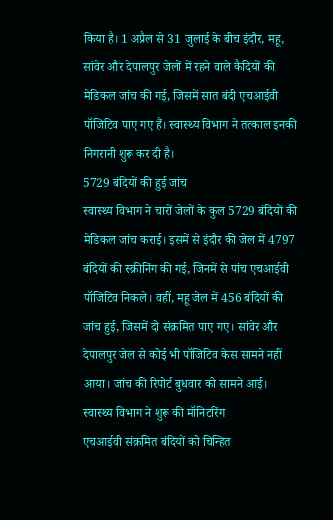किया है। 1 अप्रैल से 31 जुलाई के बीच इंदौर, महू, सांवेर और देपालपुर जेलों में रहने वाले कैदियों की मेडिकल जांच की गई, जिसमें सात बंदी एचआईवी पॉजिटिव पाए गए हैं। स्वास्थ्य विभाग ने तत्काल इनकी निगरानी शुरू कर दी है।
5729 बंदियों की हुई जांच
स्वास्थ्य विभाग ने चारों जेलों के कुल 5729 बंदियों की मेडिकल जांच कराई। इसमें से इंदौर की जेल में 4797 बंदियों की स्क्रीनिंग की गई, जिनमें से पांच एचआईवी पॉजिटिव निकले। वहीं, महू जेल में 456 बंदियों की जांच हुई, जिसमें दो संक्रमित पाए गए। सांवेर और देपालपुर जेल से कोई भी पॉजिटिव केस सामने नहीं आया। जांच की रिपोर्ट बुधवार को सामने आई।
स्वास्थ्य विभाग ने शुरू की मॉनिटरिंग
एचआईवी संक्रमित बंदियों को चिन्हित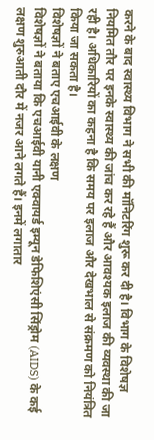करने के बाद स्वास्थ्य विभाग ने सभी की मॉनिटरिंग शुरू कर दी है। विभाग के विशेषज्ञ नियमित तौर पर इनके स्वास्थ्य की जांच कर रहे हैं और आवश्यक इलाज की व्यवस्था की जा रही है। अधिकारियों का कहना है कि समय पर इलाज और देखभाल से संक्रमण को नियंत्रित किया जा सकता है।
विशेषज्ञों ने बताए एचआईवी के लक्षण
विशेषज्ञों ने बताया कि एचआईवी यानी एक्वायर्ड इम्यून डेफिशिएंसी सिंड्रोम (AIDS) के कई लक्षण शुरुआती दौर में नजर आने लगते हैं। इनमें लगातार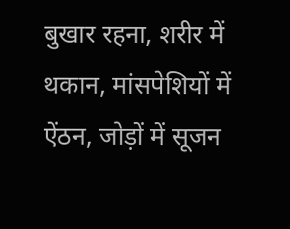बुखार रहना, शरीर में थकान, मांसपेशियों में ऐंठन, जोड़ों में सूजन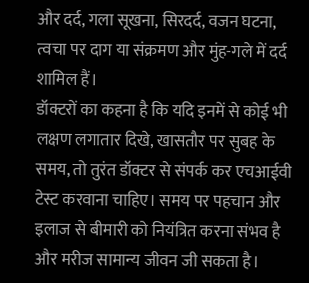और दर्द, गला सूखना, सिरदर्द, वजन घटना, त्वचा पर दाग या संक्रमण और मुंह-गले में दर्द शामिल हैं।
डॉक्टरों का कहना है कि यदि इनमें से कोई भी लक्षण लगातार दिखे, खासतौर पर सुबह के समय, तो तुरंत डॉक्टर से संपर्क कर एचआईवी टेस्ट करवाना चाहिए। समय पर पहचान और इलाज से बीमारी को नियंत्रित करना संभव है और मरीज सामान्य जीवन जी सकता है।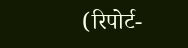(रिपोर्ट-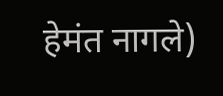हेमंत नागले)